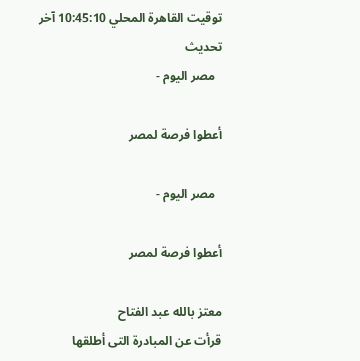توقيت القاهرة المحلي 10:45:10 آخر تحديث
  مصر اليوم -

أعطوا فرصة لمصر

  مصر اليوم -

أعطوا فرصة لمصر

معتز بالله عبد الفتاح
قرأت عن المبادرة التى أطلقها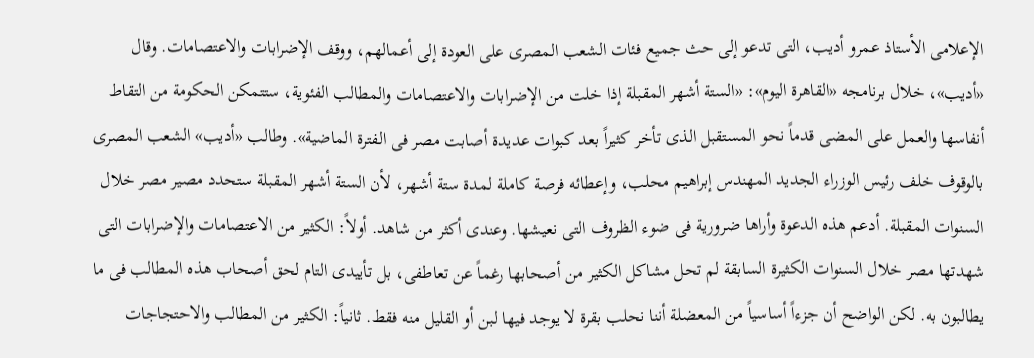الإعلامى الأستاذ عمرو أديب، التى تدعو إلى حث جميع فئات الشعب المصرى على العودة إلى أعمالهم، ووقف الإضرابات والاعتصامات. وقال «أديب»، خلال برنامجه «القاهرة اليوم»: «الستة أشهر المقبلة إذا خلت من الإضرابات والاعتصامات والمطالب الفئوية، ستتمكن الحكومة من التقاط أنفاسها والعمل على المضى قدماً نحو المستقبل الذى تأخر كثيراً بعد كبوات عديدة أصابت مصر فى الفترة الماضية». وطالب «أديب» الشعب المصرى بالوقوف خلف رئيس الوزراء الجديد المهندس إبراهيم محلب، وإعطائه فرصة كاملة لمدة ستة أشهر، لأن الستة أشهر المقبلة ستحدد مصير مصر خلال السنوات المقبلة. أدعم هذه الدعوة وأراها ضرورية فى ضوء الظروف التى نعيشها. وعندى أكثر من شاهد. أولاً: الكثير من الاعتصامات والإضرابات التى شهدتها مصر خلال السنوات الكثيرة السابقة لم تحل مشاكل الكثير من أصحابها رغماً عن تعاطفى، بل تأييدى التام لحق أصحاب هذه المطالب فى ما يطالبون به. لكن الواضح أن جزءاً أساسياً من المعضلة أننا نحلب بقرة لا يوجد فيها لبن أو القليل منه فقط. ثانياً: الكثير من المطالب والاحتجاجات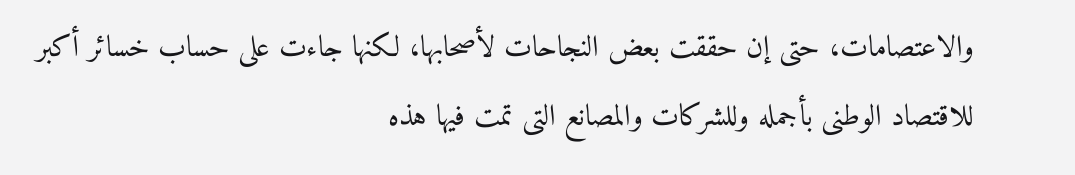والاعتصامات، حتى إن حققت بعض النجاحات لأصحابها، لكنها جاءت على حساب خسائر أكبر للاقتصاد الوطنى بأجمله وللشركات والمصانع التى تمت فيها هذه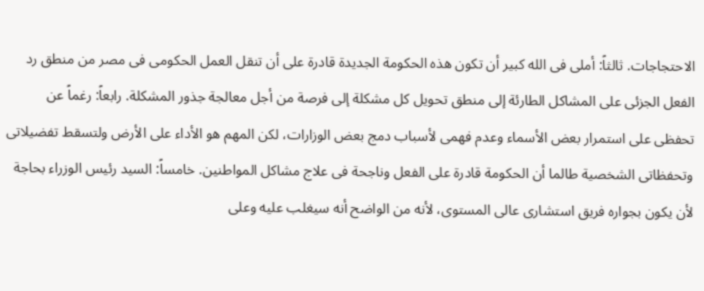الاحتجاجات. ثالثاً: أملى فى الله كبير أن تكون هذه الحكومة الجديدة قادرة على أن تنقل العمل الحكومى فى مصر من منطق رد الفعل الجزئى على المشاكل الطارئة إلى منطق تحويل كل مشكلة إلى فرصة من أجل معالجة جذور المشكلة. رابعاً: رغماً عن تحفظى على استمرار بعض الأسماء وعدم فهمى لأسباب دمج بعض الوزارات، لكن المهم هو الأداء على الأرض ولتسقط تفضيلاتى وتحفظاتى الشخصية طالما أن الحكومة قادرة على الفعل وناجحة فى علاج مشاكل المواطنين. خامساً: السيد رئيس الوزراء بحاجة لأن يكون بجواره فريق استشارى عالى المستوى، لأنه من الواضح أنه سيغلب عليه وعلى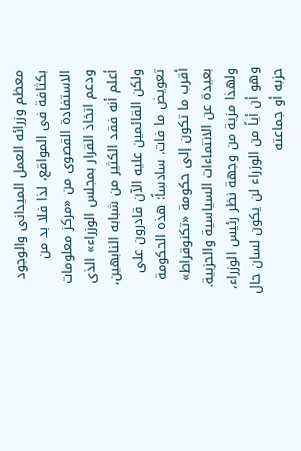معظم وزرائه العمل الميدانى والوجود بكثافة فى المواقع، لذا فلا بد من الاستفادة القصوى من «مركز معلومات ودعم اتخاذ القرار بمجلس الوزراء» الذى أعلم أنه فقد الكثير من شبابه النابهين، ولكن القائمين عليه الآن قادرون على تعويض ما فات. سادساً: هذه الحكومة أقرب ما تكون إلى حكومة «تكنوقراط» بعيدة عن الانتماءات السياسية والحزبية. ولهذا مزية من وجهة نظر رئيس الوزراء، وهو أن أياً من الوزراء لن يكون لسان حال حزبه أو جماعته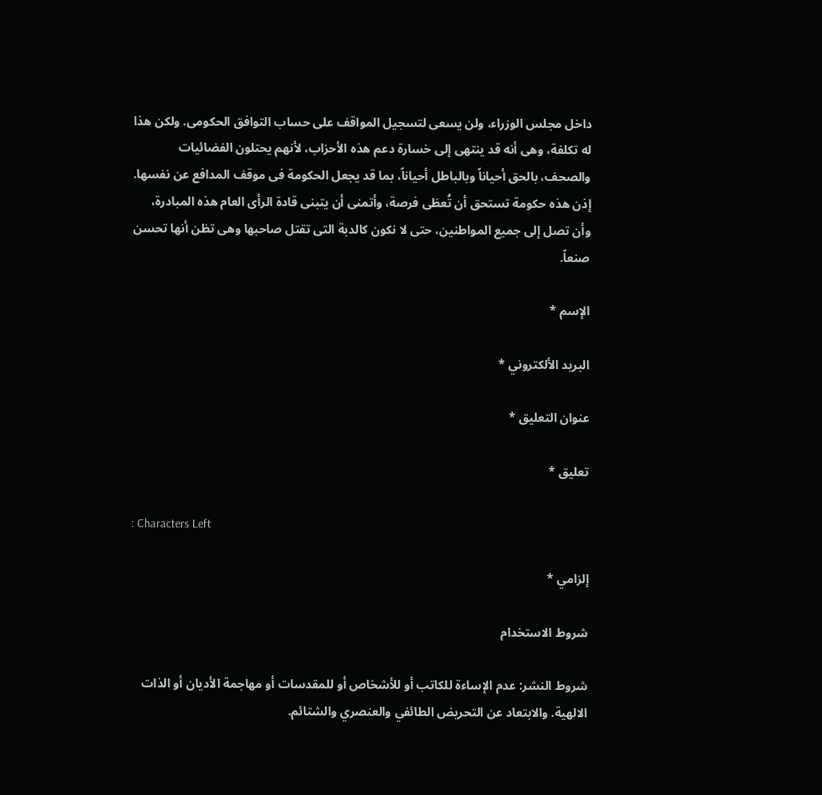داخل مجلس الوزراء، ولن يسعى لتسجيل المواقف على حساب التوافق الحكومى. ولكن هذا له تكلفة، وهى أنه قد ينتهى إلى خسارة دعم هذه الأحزاب، لأنهم يحتلون الفضائيات والصحف، بالحق أحياناً وبالباطل أحياناً، بما قد يجعل الحكومة فى موقف المدافع عن نفسها. إذن هذه حكومة تستحق أن تُعطَى فرصة، وأتمنى أن يتبنى قادة الرأى العام هذه المبادرة، وأن تصل إلى جميع المواطنين، حتى لا نكون كالدبة التى تقتل صاحبها وهى تظن أنها تحسن صنعاً.

الإسم *

البريد الألكتروني *

عنوان التعليق *

تعليق *

: Characters Left

إلزامي *

شروط الاستخدام

شروط النشر: عدم الإساءة للكاتب أو للأشخاص أو للمقدسات أو مهاجمة الأديان أو الذات الالهية. والابتعاد عن التحريض الطائفي والعنصري والشتائم.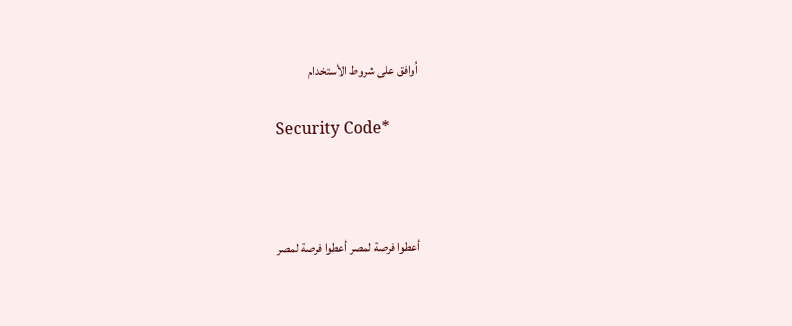اُوافق على شروط الأستخدام

Security Code*



أعطوا فرصة لمصر أعطوا فرصة لمصر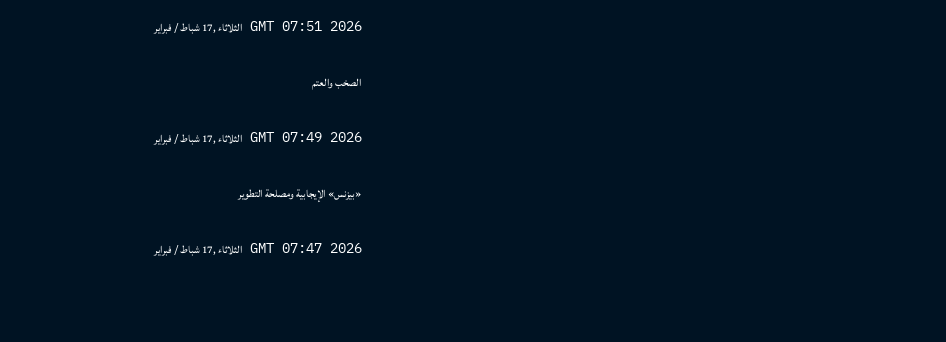GMT 07:51 2026 الثلاثاء ,17 شباط / فبراير

الصخب والعتم

GMT 07:49 2026 الثلاثاء ,17 شباط / فبراير

«بيزنس» الإيجابية ومصلحة التطوير

GMT 07:47 2026 الثلاثاء ,17 شباط / فبراير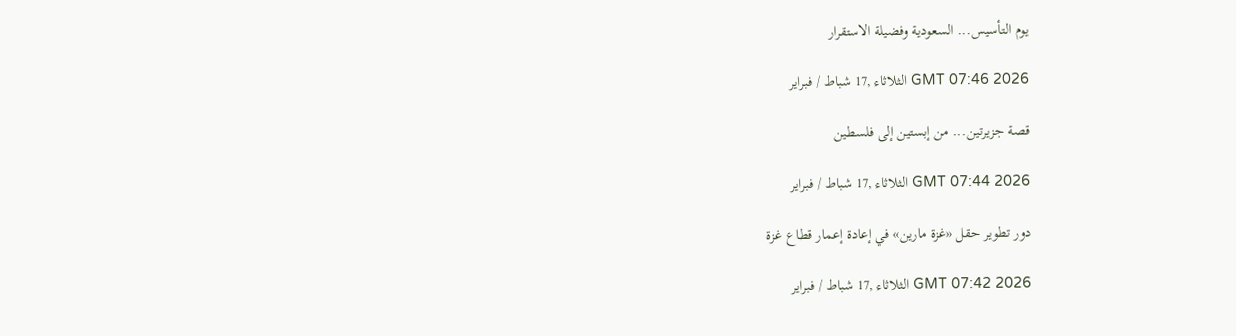يوم التأسيس... السعودية وفضيلة الاستقرار

GMT 07:46 2026 الثلاثاء ,17 شباط / فبراير

قصة جزيرتين... من إبستين إلى فلسطين

GMT 07:44 2026 الثلاثاء ,17 شباط / فبراير

دور تطوير حقل «غزة مارين» في إعادة إعمار قطاع غزة

GMT 07:42 2026 الثلاثاء ,17 شباط / فبراير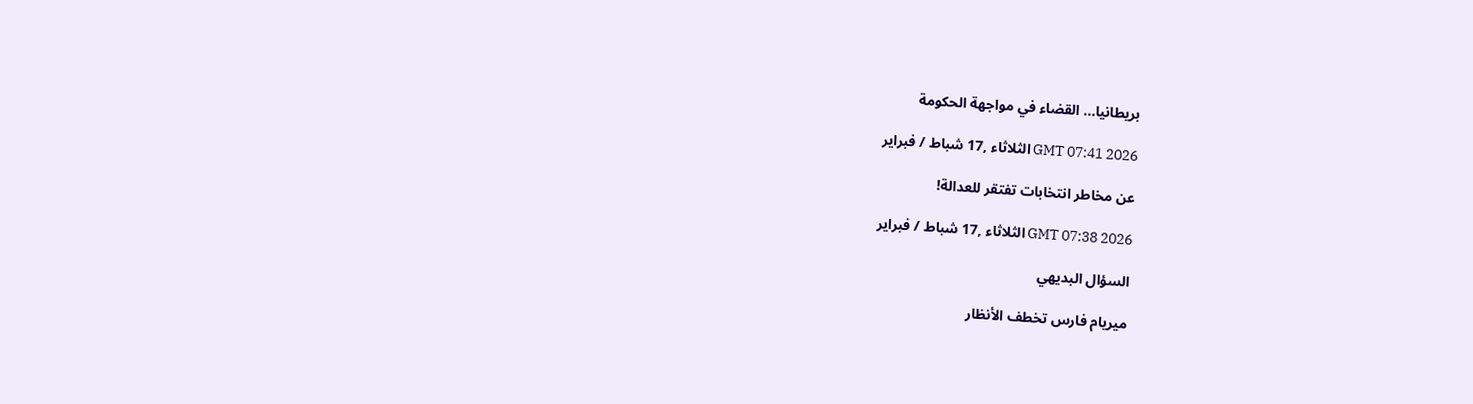بريطانيا... القضاء في مواجهة الحكومة

GMT 07:41 2026 الثلاثاء ,17 شباط / فبراير

عن مخاطر انتخابات تفتقر للعدالة!

GMT 07:38 2026 الثلاثاء ,17 شباط / فبراير

السؤال البديهي

ميريام فارس تخطف الأنظار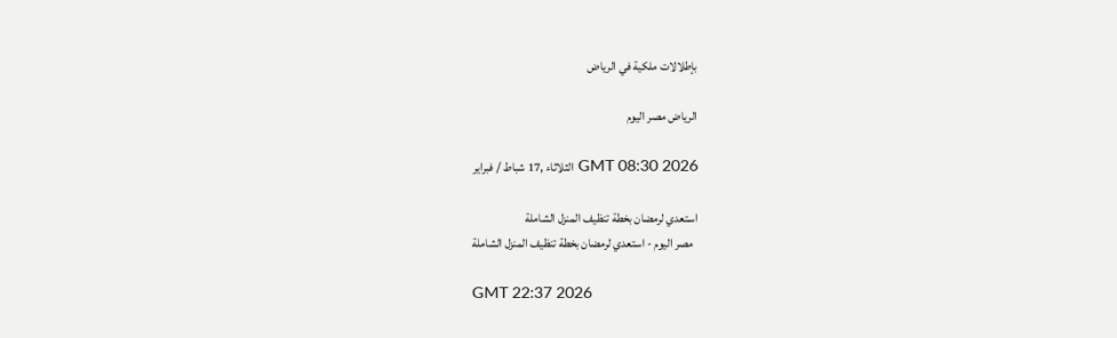بإطلالات ملكية في الرياض

الرياض مصر اليوم

GMT 08:30 2026 الثلاثاء ,17 شباط / فبراير

استعدي لرمضان بخطة تنظيف المنزل الشاملة
  مصر اليوم - استعدي لرمضان بخطة تنظيف المنزل الشاملة

GMT 22:37 2026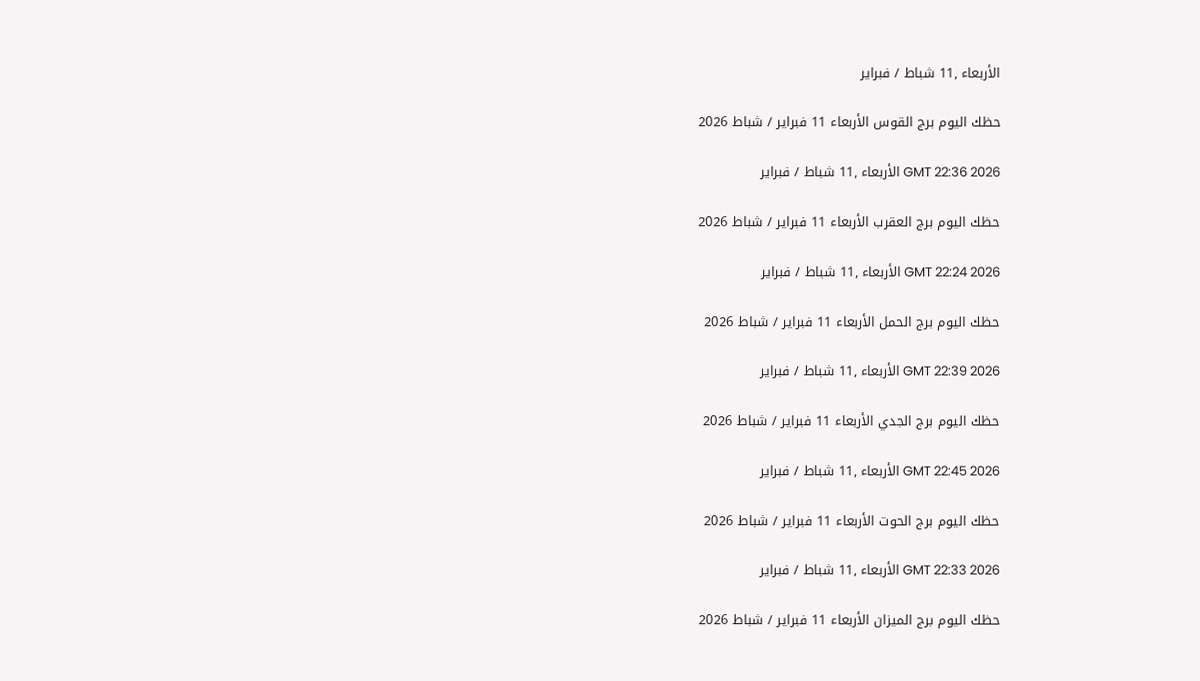الأربعاء ,11 شباط / فبراير

حظك اليوم برج القوس الأربعاء 11 فبراير / شباط 2026

GMT 22:36 2026 الأربعاء ,11 شباط / فبراير

حظك اليوم برج العقرب الأربعاء 11 فبراير / شباط 2026

GMT 22:24 2026 الأربعاء ,11 شباط / فبراير

حظك اليوم برج الحمل الأربعاء 11 فبراير / شباط 2026

GMT 22:39 2026 الأربعاء ,11 شباط / فبراير

حظك اليوم برج الجدي الأربعاء 11 فبراير / شباط 2026

GMT 22:45 2026 الأربعاء ,11 شباط / فبراير

حظك اليوم برج الحوت الأربعاء 11 فبراير / شباط 2026

GMT 22:33 2026 الأربعاء ,11 شباط / فبراير

حظك اليوم برج الميزان الأربعاء 11 فبراير / شباط 2026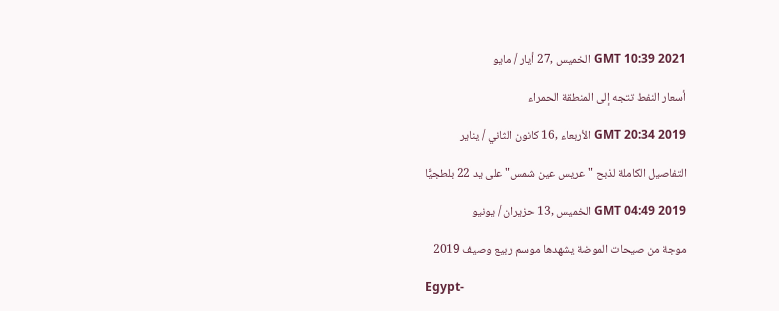GMT 10:39 2021 الخميس ,27 أيار / مايو

أسعار النفط تتجه إلى المنطقة الحمراء

GMT 20:34 2019 الأربعاء ,16 كانون الثاني / يناير

التفاصيل الكاملة لذبح "عريس عين شمس" على يد 22 بلطجيًّا

GMT 04:49 2019 الخميس ,13 حزيران / يونيو

موجة من صيحات الموضة يشهدها موسم ربيع وصيف 2019

Egypt-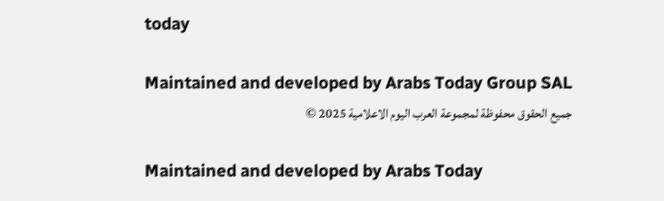today

Maintained and developed by Arabs Today Group SAL
جميع الحقوق محفوظة لمجموعة العرب اليوم الاعلامية 2025 ©

Maintained and developed by Arabs Today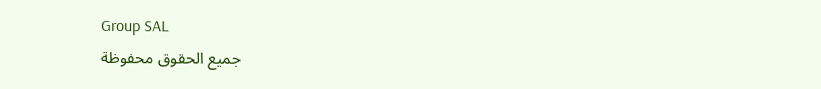Group SAL
جميع الحقوق محفوظة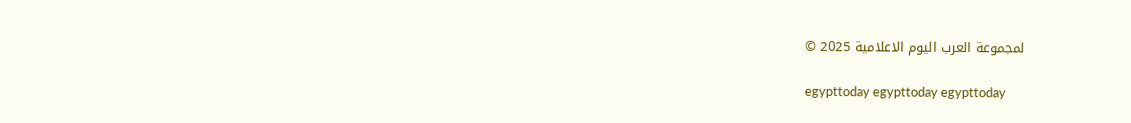لمجموعة العرب اليوم الاعلامية 2025 ©

egypttoday egypttoday egypttoday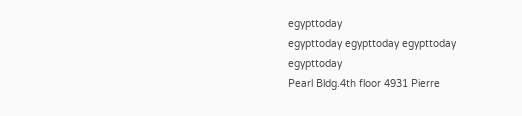egypttoday
egypttoday egypttoday egypttoday
egypttoday
Pearl Bldg.4th floor 4931 Pierre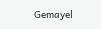Gemayel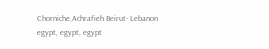Chorniche,Achrafieh Beirut- Lebanon
egypt, egypt, egypt